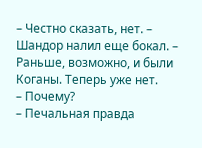– Честно сказать, нет. – Шандор налил еще бокал. – Раньше, возможно, и были Коганы. Теперь уже нет.
– Почему?
– Печальная правда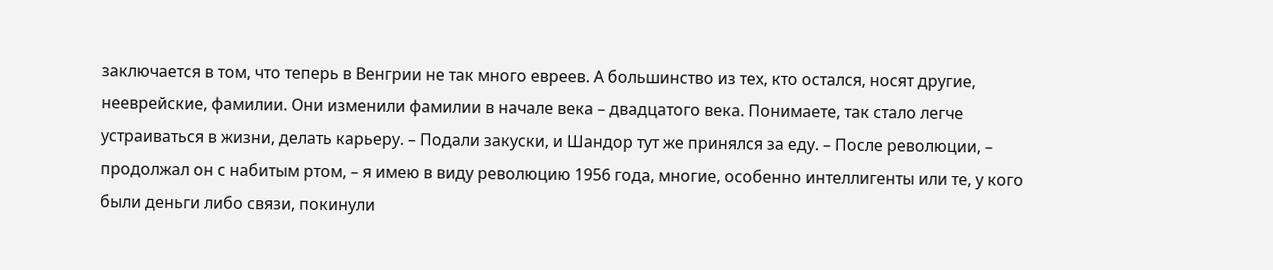заключается в том, что теперь в Венгрии не так много евреев. А большинство из тех, кто остался, носят другие, нееврейские, фамилии. Они изменили фамилии в начале века – двадцатого века. Понимаете, так стало легче устраиваться в жизни, делать карьеру. – Подали закуски, и Шандор тут же принялся за еду. – После революции, – продолжал он с набитым ртом, – я имею в виду революцию 1956 года, многие, особенно интеллигенты или те, у кого были деньги либо связи, покинули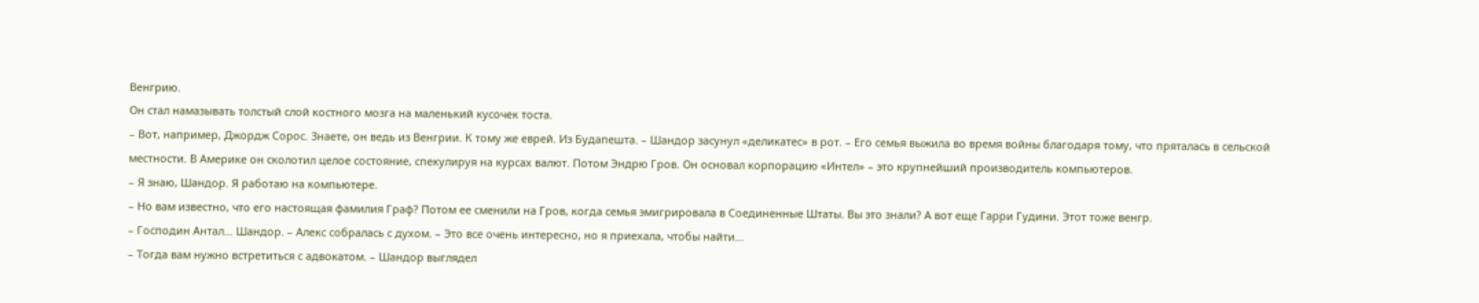Венгрию.
Он стал намазывать толстый слой костного мозга на маленький кусочек тоста.
– Вот, например, Джордж Сорос. Знаете, он ведь из Венгрии. К тому же еврей. Из Будапешта. – Шандор засунул «деликатес» в рот. – Его семья выжила во время войны благодаря тому, что пряталась в сельской местности. В Америке он сколотил целое состояние, спекулируя на курсах валют. Потом Эндрю Гров. Он основал корпорацию «Интел» – это крупнейший производитель компьютеров.
– Я знаю, Шандор. Я работаю на компьютере.
– Но вам известно, что его настоящая фамилия Граф? Потом ее сменили на Гров, когда семья эмигрировала в Соединенные Штаты. Вы это знали? А вот еще Гарри Гудини. Этот тоже венгр.
– Господин Антал… Шандор. – Алекс собралась с духом. – Это все очень интересно, но я приехала, чтобы найти…
– Тогда вам нужно встретиться с адвокатом. – Шандор выглядел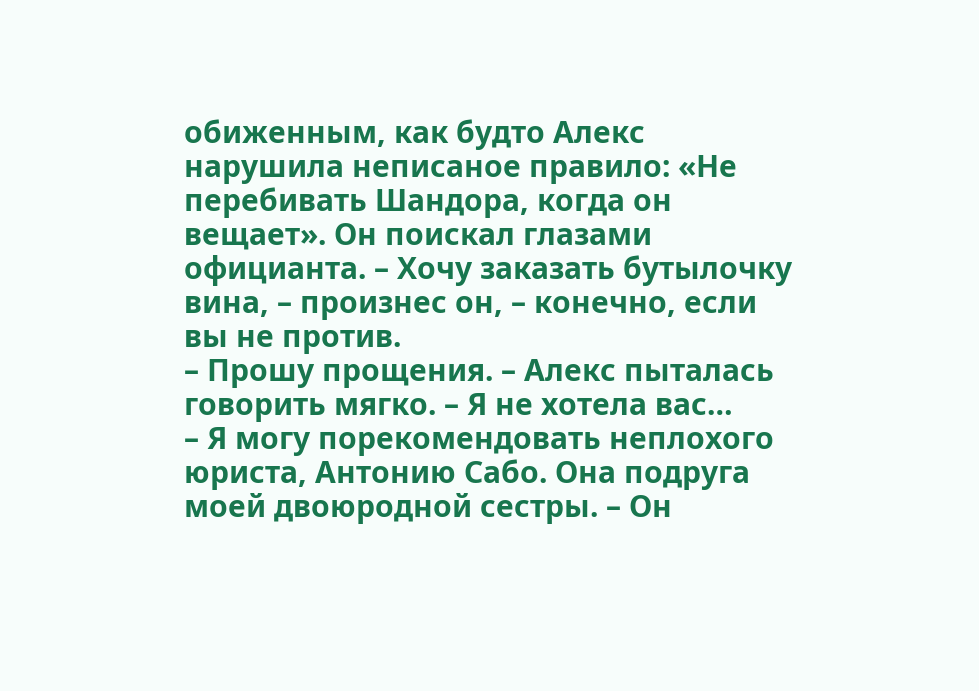обиженным, как будто Алекс нарушила неписаное правило: «Не перебивать Шандора, когда он вещает». Он поискал глазами официанта. – Хочу заказать бутылочку вина, – произнес он, – конечно, если вы не против.
– Прошу прощения. – Алекс пыталась говорить мягко. – Я не хотела вас…
– Я могу порекомендовать неплохого юриста, Антонию Сабо. Она подруга моей двоюродной сестры. – Он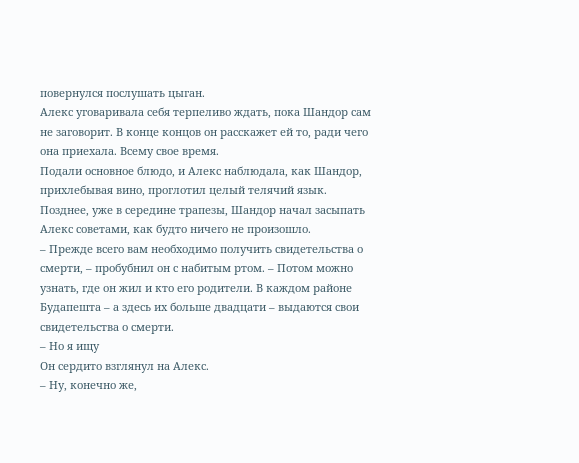повернулся послушать цыган.
Алекс уговаривала себя терпеливо ждать, пока Шандор сам не заговорит. В конце концов он расскажет ей то, ради чего она приехала. Всему свое время.
Подали основное блюдо, и Алекс наблюдала, как Шандор, прихлебывая вино, проглотил целый телячий язык. Позднее, уже в середине трапезы, Шандор начал засыпать Алекс советами, как будто ничего не произошло.
– Прежде всего вам необходимо получить свидетельства о смерти, – пробубнил он с набитым ртом. – Потом можно узнать, где он жил и кто его родители. В каждом районе Будапешта – а здесь их больше двадцати – выдаются свои свидетельства о смерти.
– Но я ищу
Он сердито взглянул на Алекс.
– Ну, конечно же,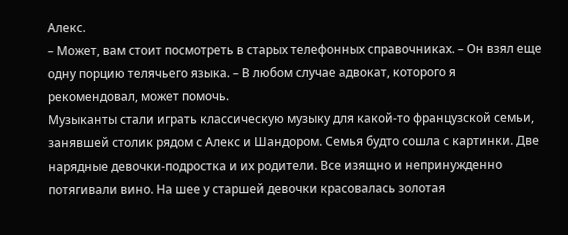Алекс.
– Может, вам стоит посмотреть в старых телефонных справочниках. – Он взял еще одну порцию телячьего языка. – В любом случае адвокат, которого я рекомендовал, может помочь.
Музыканты стали играть классическую музыку для какой-то французской семьи, занявшей столик рядом с Алекс и Шандором. Семья будто сошла с картинки. Две нарядные девочки-подростка и их родители. Все изящно и непринужденно потягивали вино. На шее у старшей девочки красовалась золотая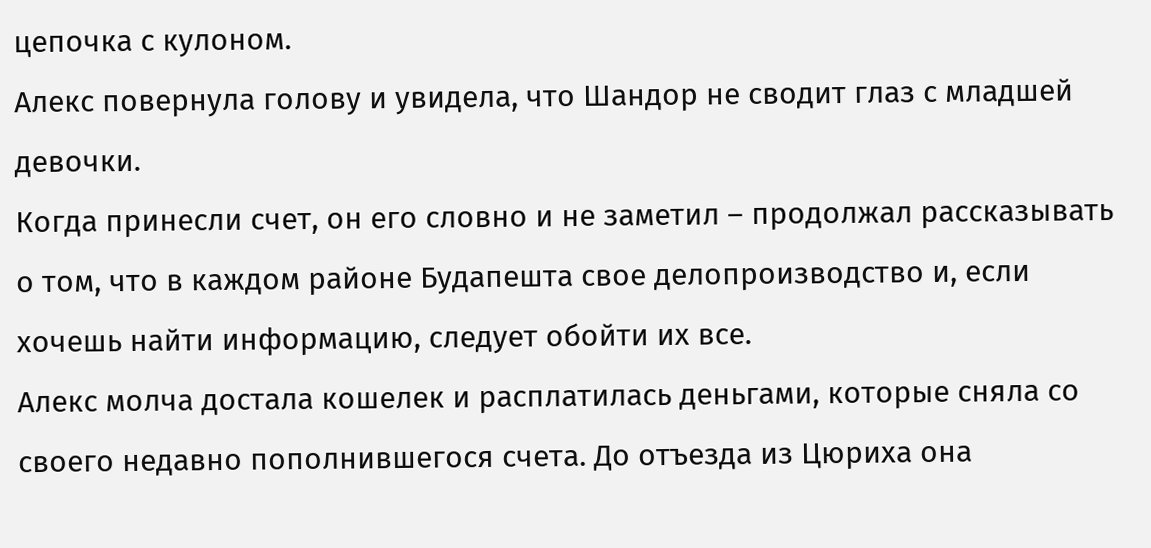цепочка с кулоном.
Алекс повернула голову и увидела, что Шандор не сводит глаз с младшей девочки.
Когда принесли счет, он его словно и не заметил – продолжал рассказывать о том, что в каждом районе Будапешта свое делопроизводство и, если хочешь найти информацию, следует обойти их все.
Алекс молча достала кошелек и расплатилась деньгами, которые сняла со своего недавно пополнившегося счета. До отъезда из Цюриха она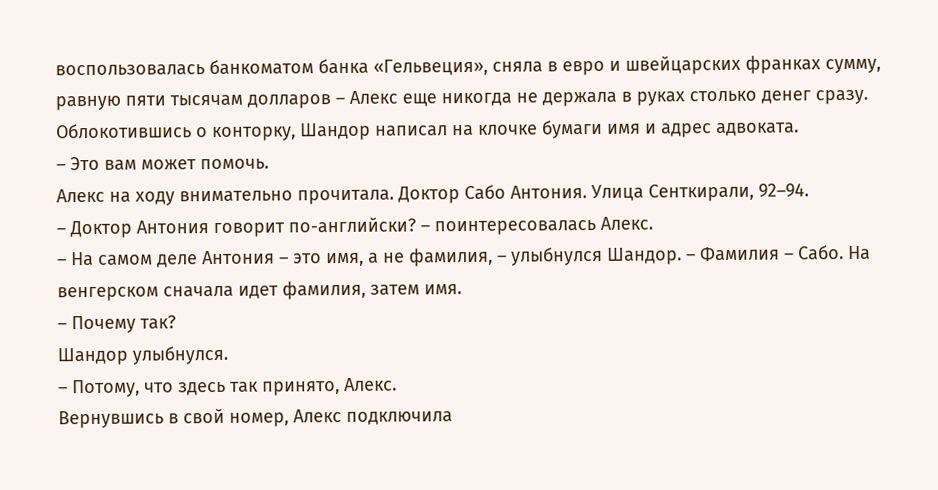воспользовалась банкоматом банка «Гельвеция», сняла в евро и швейцарских франках сумму, равную пяти тысячам долларов – Алекс еще никогда не держала в руках столько денег сразу.
Облокотившись о конторку, Шандор написал на клочке бумаги имя и адрес адвоката.
– Это вам может помочь.
Алекс на ходу внимательно прочитала. Доктор Сабо Антония. Улица Сенткирали, 92–94.
– Доктор Антония говорит по-английски? – поинтересовалась Алекс.
– На самом деле Антония – это имя, а не фамилия, – улыбнулся Шандор. – Фамилия – Сабо. На венгерском сначала идет фамилия, затем имя.
– Почему так?
Шандор улыбнулся.
– Потому, что здесь так принято, Алекс.
Вернувшись в свой номер, Алекс подключила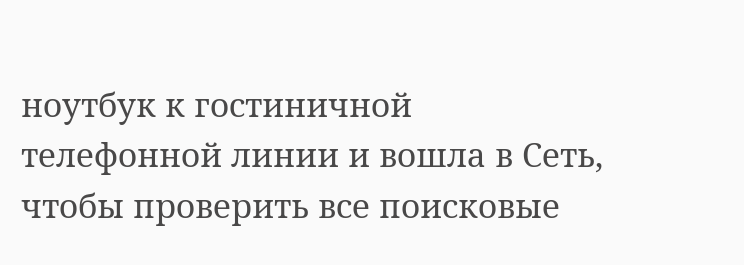ноутбук к гостиничной телефонной линии и вошла в Сеть, чтобы проверить все поисковые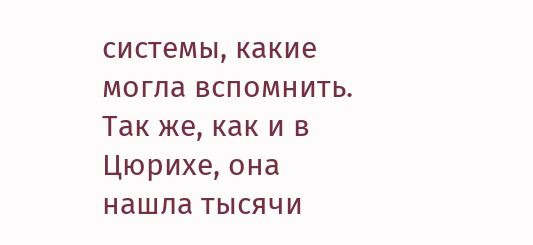системы, какие могла вспомнить. Так же, как и в Цюрихе, она нашла тысячи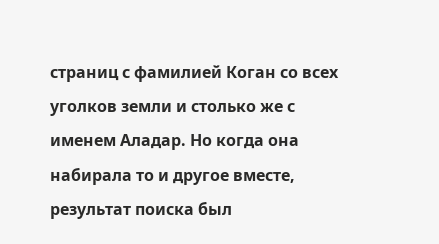страниц с фамилией Коган со всех уголков земли и столько же с именем Аладар. Но когда она набирала то и другое вместе, результат поиска был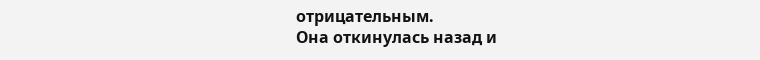отрицательным.
Она откинулась назад и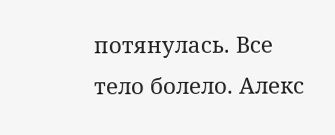потянулась. Все тело болело. Алекс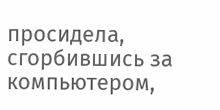просидела, сгорбившись за компьютером,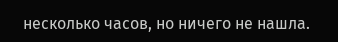несколько часов, но ничего не нашла.